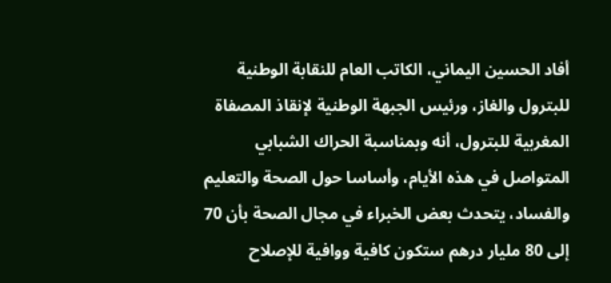أفاد الحسين اليماني، الكاتب العام للنقابة الوطنية للبترول والغاز، ورئيس الجبهة الوطنية لإنقاذ المصفاة المغربية للبترول، أنه وبمناسبة الحراك الشبابي المتواصل في هذه الأيام، وأساسا حول الصحة والتعليم والفساد، يتحدث بعض الخبراء في مجال الصحة بأن 70 إلى 80 مليار درهم ستكون كافية ووافية للإصلاح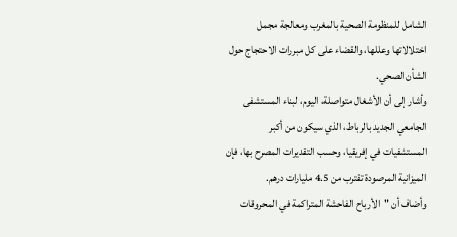الشامل للمنظومة الصحية بالمغرب ومعالجة مجمل اختلالاتها وعللها، والقضاء على كل مبررات الاحتجاج حول الشأن الصحي.
وأشار إلى أن الأشغال متواصلة، اليوم، لبناء المستشفى الجامعي الجديد بالرباط، الذي سيكون من أكبر المستشفيات في إفريقيا، وحسب التقديرات المصرح بها، فإن الميزانية المرصودة تقترب من 4.5 مليارات درهم.
وأضاف أن "الأرباح الفاحشة المتراكمة في المحروقات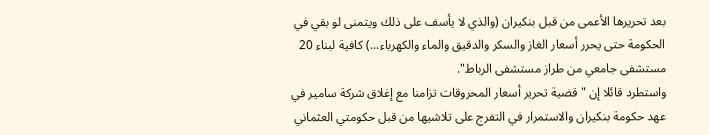بعد تحريرها الأعمى من قبل بنكيران (والذي لا يأسف على ذلك ويتمنى لو بقي في الحكومة حتى يحرر أسعار الغاز والسكر والدقيق والماء والكهرباء...) كافية لبناء 20 مستشفى جامعي من طراز مستشفى الرباط".
واستطرد قائلا إن "قضية تحرير أسعار المحروقات تزامنا مع إغلاق شركة سامير في عهد حكومة بنكيران والاستمرار في التفرج على تلاشيها من قبل حكومتي العثماني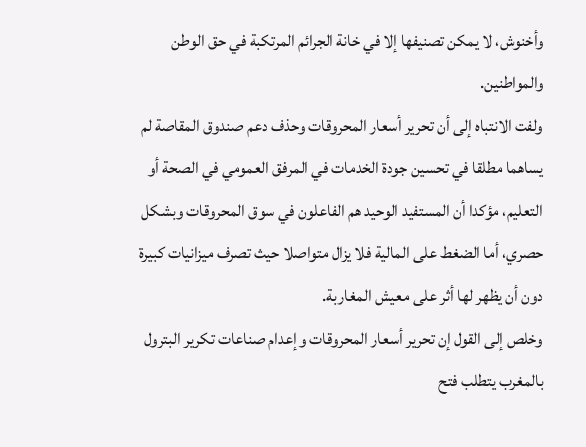وأخنوش، لا يمكن تصنيفها إلا في خانة الجرائم المرتكبة في حق الوطن والمواطنين.
ولفت الانتباه إلى أن تحرير أسعار المحروقات وحذف دعم صندوق المقاصة لم يساهما مطلقا في تحسين جودة الخدمات في المرفق العمومي في الصحة أو التعليم، مؤكدا أن المستفيد الوحيد هم الفاعلون في سوق المحروقات وبشكل حصري، أما الضغط على المالية فلا يزال متواصلا حيث تصرف ميزانيات كبيرة دون أن يظهر لها أثر على معيش المغاربة.
وخلص إلى القول إن تحرير أسعار المحروقات وإعدام صناعات تكرير البترول بالمغرب يتطلب فتح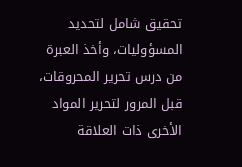تحقيق شامل لتحديد المسؤوليات، وأخذ العبرة من درس تحرير المحروقات، قبل المرور لتحرير المواد الأخرى ذات العلاقة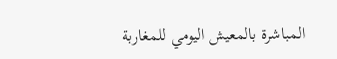المباشرة بالمعيش اليومي للمغاربة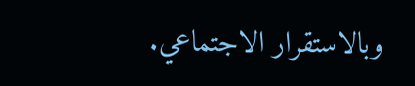وبالاستقرار الاجتماعي.